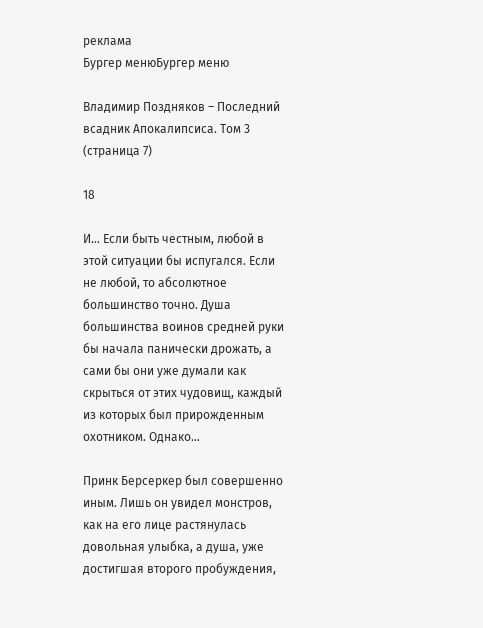реклама
Бургер менюБургер меню

Владимир Поздняков – Последний всадник Апокалипсиса. Том 3 (страница 7)

18

И… Если быть честным, любой в этой ситуации бы испугался. Если не любой, то абсолютное большинство точно. Душа большинства воинов средней руки бы начала панически дрожать, а сами бы они уже думали как скрыться от этих чудовищ, каждый из которых был прирожденным охотником. Однако…

Принк Берсеркер был совершенно иным. Лишь он увидел монстров, как на его лице растянулась довольная улыбка, а душа, уже достигшая второго пробуждения,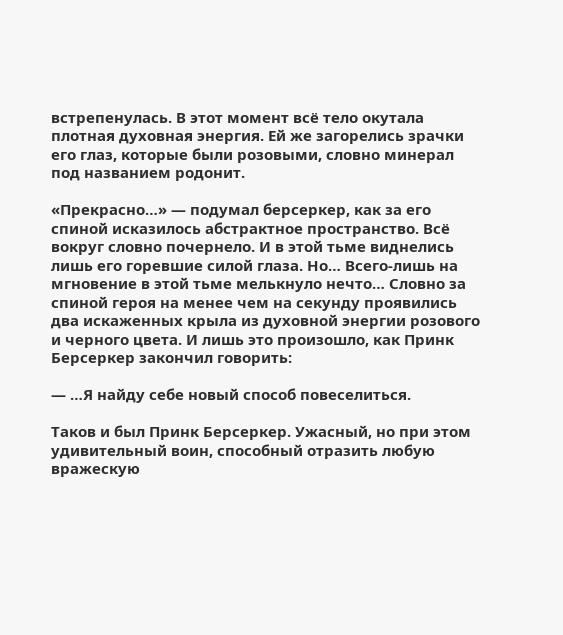встрепенулась. В этот момент всё тело окутала плотная духовная энергия. Ей же загорелись зрачки его глаз, которые были розовыми, словно минерал под названием родонит.

«Прекрасно…» — подумал берсеркер, как за его спиной исказилось абстрактное пространство. Всё вокруг словно почернело. И в этой тьме виднелись лишь его горевшие силой глаза. Но… Всего-лишь на мгновение в этой тьме мелькнуло нечто… Словно за спиной героя на менее чем на секунду проявились два искаженных крыла из духовной энергии розового и черного цвета. И лишь это произошло, как Принк Берсеркер закончил говорить:

— …Я найду себе новый способ повеселиться.

Таков и был Принк Берсеркер. Ужасный, но при этом удивительный воин, способный отразить любую вражескую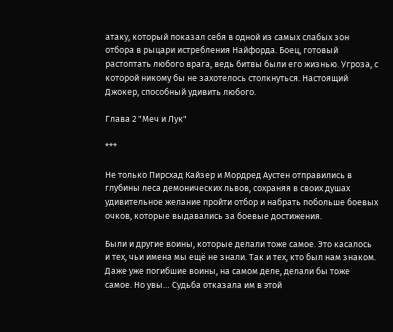атаку, который показал себя в одной из самых слабых зон отбора в рыцари истребления Найфорда. Боец, готовый растоптать любого врага, ведь битвы были его жизнью. Угроза, с которой никому бы не захотелось столкнуться. Настоящий Джокер, способный удивить любого.

Глава 2 "Меч и Лук"

***

Не только Пирсхад Кайзер и Мордред Аустен отправились в глубины леса демонических львов, сохраняя в своих душах удивительное желание пройти отбор и набрать побольше боевых очков, которые выдавались за боевые достижения.

Были и другие воины, которые делали тоже самое. Это касалось и тех, чьи имена мы ещё не знали. Так и тех, кто был нам знаком. Даже уже погибшие воины, на самом деле, делали бы тоже самое. Но увы… Судьба отказала им в этой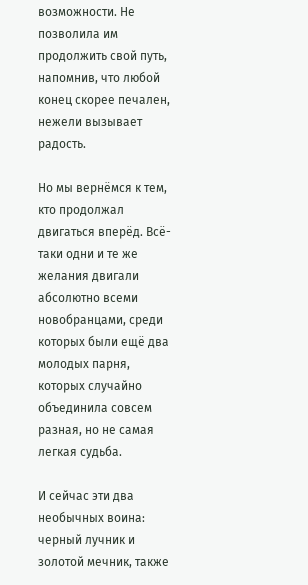возможности. Не позволила им продолжить свой путь, напомнив, что любой конец скорее печален, нежели вызывает радость.

Но мы вернёмся к тем, кто продолжал двигаться вперёд. Всё-таки одни и те же желания двигали абсолютно всеми новобранцами, среди которых были ещё два молодых парня, которых случайно объединила совсем разная, но не самая легкая судьба.

И сейчас эти два необычных воина: черный лучник и золотой мечник, также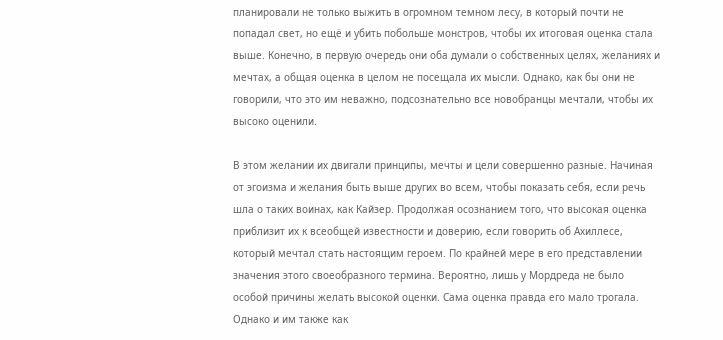планировали не только выжить в огромном темном лесу, в который почти не попадал свет, но ещё и убить побольше монстров, чтобы их итоговая оценка стала выше. Конечно, в первую очередь они оба думали о собственных целях, желаниях и мечтах, а общая оценка в целом не посещала их мысли. Однако, как бы они не говорили, что это им неважно, подсознательно все новобранцы мечтали, чтобы их высоко оценили.

В этом желании их двигали принципы, мечты и цели совершенно разные. Начиная от эгоизма и желания быть выше других во всем, чтобы показать себя, если речь шла о таких воинах, как Кайзер. Продолжая осознанием того, что высокая оценка приблизит их к всеобщей известности и доверию, если говорить об Ахиллесе, который мечтал стать настоящим героем. По крайней мере в его представлении значения этого своеобразного термина. Вероятно, лишь у Мордреда не было особой причины желать высокой оценки. Сама оценка правда его мало трогала. Однако и им также как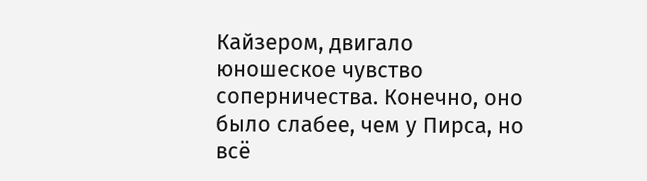Кайзером, двигало юношеское чувство соперничества. Конечно, оно было слабее, чем у Пирса, но всё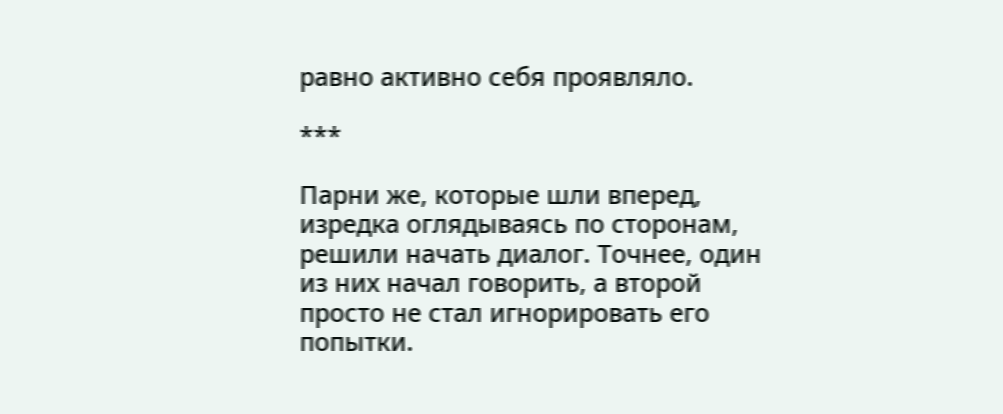равно активно себя проявляло.

***

Парни же, которые шли вперед, изредка оглядываясь по сторонам, решили начать диалог. Точнее, один из них начал говорить, а второй просто не стал игнорировать его попытки.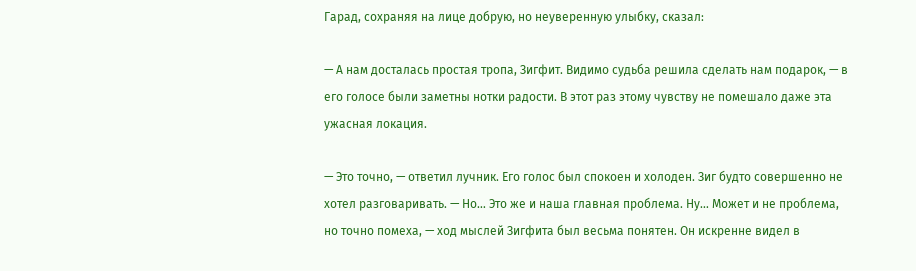Гарад, сохраняя на лице добрую, но неуверенную улыбку, сказал:

— А нам досталась простая тропа, Зигфит. Видимо судьба решила сделать нам подарок, — в его голосе были заметны нотки радости. В этот раз этому чувству не помешало даже эта ужасная локация.

— Это точно, — ответил лучник. Его голос был спокоен и холоден. Зиг будто совершенно не хотел разговаривать. — Но… Это же и наша главная проблема. Ну… Может и не проблема, но точно помеха, — ход мыслей Зигфита был весьма понятен. Он искренне видел в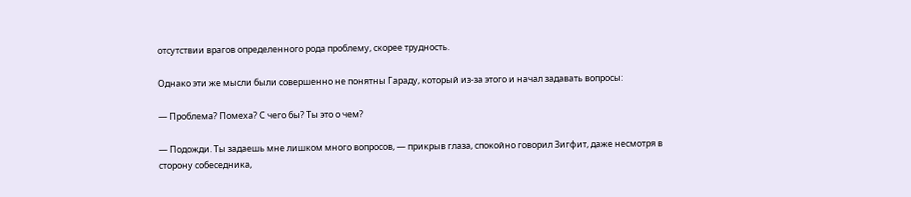отсутствии врагов определенного рода проблему, скорее трудность.

Однако эти же мысли были совершенно не понятны Гараду, который из-за этого и начал задавать вопросы:

— Проблема? Помеха? С чего бы? Ты это о чем?

— Подожди. Ты задаешь мне лишком много вопросов, — прикрыв глаза, спокойно говорил Зигфит, даже несмотря в сторону собеседника,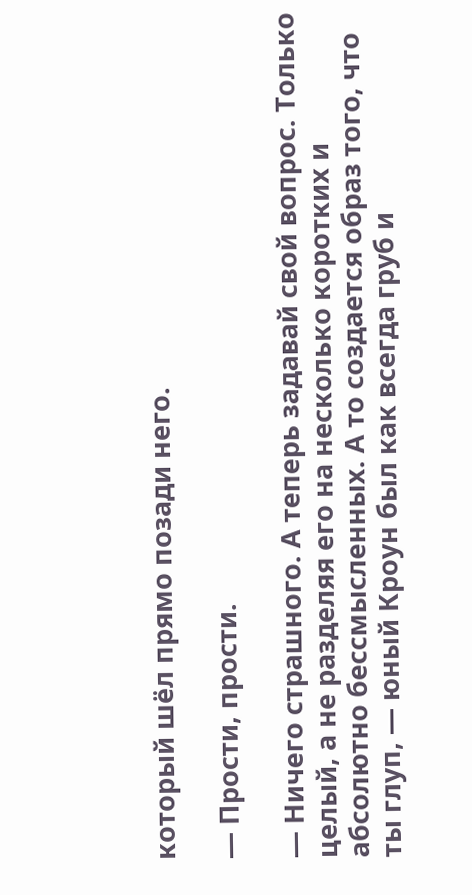который шёл прямо позади него.

— Прости, прости.

— Ничего страшного. А теперь задавай свой вопрос. Только целый, а не разделяя его на несколько коротких и абсолютно бессмысленных. А то создается образ того, что ты глуп, — юный Кроун был как всегда груб и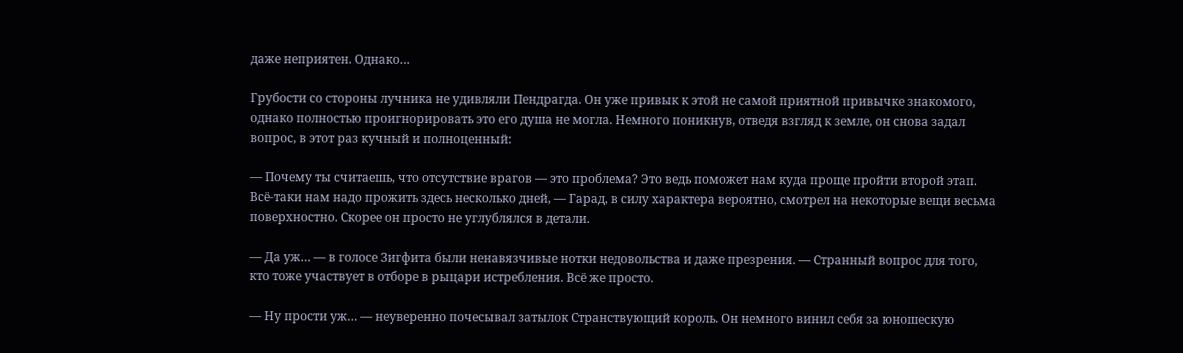даже неприятен. Однако…

Грубости со стороны лучника не удивляли Пендрагда. Он уже привык к этой не самой приятной привычке знакомого, однако полностью проигнорировать это его душа не могла. Немного поникнув, отведя взгляд к земле, он снова задал вопрос, в этот раз кучный и полноценный:

— Почему ты считаешь, что отсутствие врагов — это проблема? Это ведь поможет нам куда проще пройти второй этап. Всё-таки нам надо прожить здесь несколько дней, — Гарад, в силу характера вероятно, смотрел на некоторые вещи весьма поверхностно. Скорее он просто не углублялся в детали.

— Да уж… — в голосе Зигфита были ненавязчивые нотки недовольства и даже презрения. — Странный вопрос для того, кто тоже участвует в отборе в рыцари истребления. Всё же просто.

— Ну прости уж… — неуверенно почесывал затылок Странствующий король. Он немного винил себя за юношескую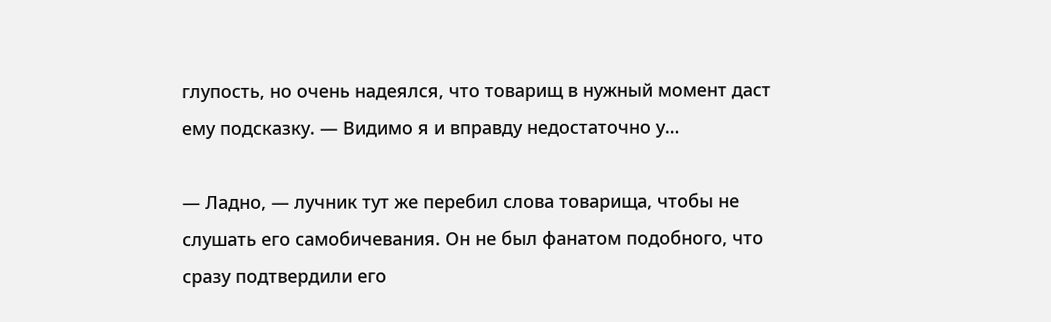глупость, но очень надеялся, что товарищ в нужный момент даст ему подсказку. — Видимо я и вправду недостаточно у…

— Ладно, — лучник тут же перебил слова товарища, чтобы не слушать его самобичевания. Он не был фанатом подобного, что сразу подтвердили его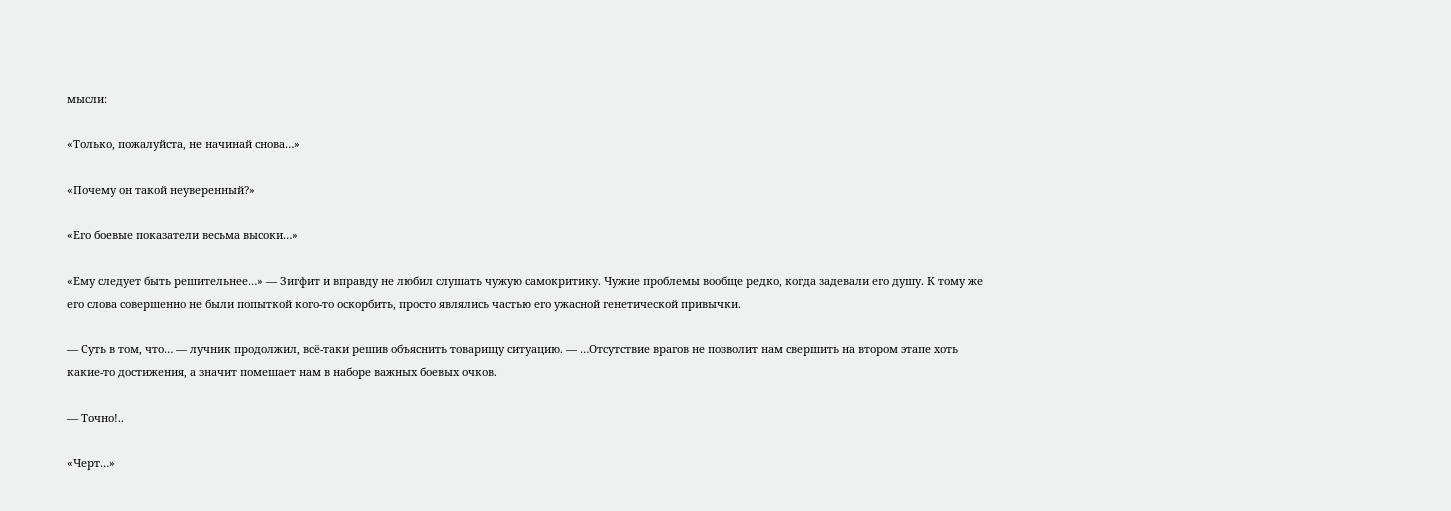мысли:

«Только, пожалуйста, не начинай снова…»

«Почему он такой неуверенный?»

«Его боевые показатели весьма высоки…»

«Ему следует быть решительнее…» — Зигфит и вправду не любил слушать чужую самокритику. Чужие проблемы вообще редко, когда задевали его душу. К тому же его слова совершенно не были попыткой кого-то оскорбить, просто являлись частью его ужасной генетической привычки.

— Суть в том, что… — лучник продолжил, всё-таки решив объяснить товарищу ситуацию. — …Отсутствие врагов не позволит нам свершить на втором этапе хоть какие-то достижения, а значит помешает нам в наборе важных боевых очков.

— Точно!..

«Черт…»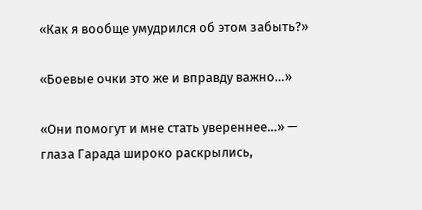«Как я вообще умудрился об этом забыть?»

«Боевые очки это же и вправду важно…»

«Они помогут и мне стать увереннее…» — глаза Гарада широко раскрылись,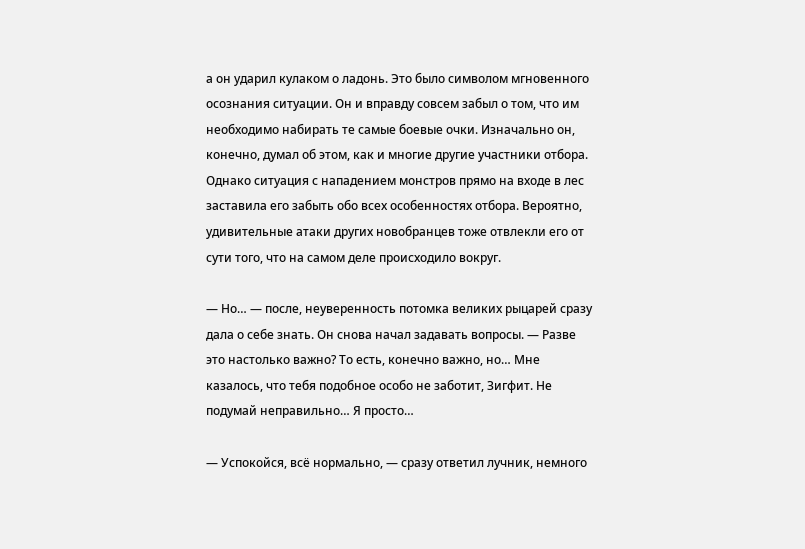а он ударил кулаком о ладонь. Это было символом мгновенного осознания ситуации. Он и вправду совсем забыл о том, что им необходимо набирать те самые боевые очки. Изначально он, конечно, думал об этом, как и многие другие участники отбора. Однако ситуация с нападением монстров прямо на входе в лес заставила его забыть обо всех особенностях отбора. Вероятно, удивительные атаки других новобранцев тоже отвлекли его от сути того, что на самом деле происходило вокруг.

— Но… — после, неуверенность потомка великих рыцарей сразу дала о себе знать. Он снова начал задавать вопросы. — Разве это настолько важно? То есть, конечно важно, но… Мне казалось, что тебя подобное особо не заботит, Зигфит. Не подумай неправильно… Я просто…

— Успокойся, всё нормально, — сразу ответил лучник, немного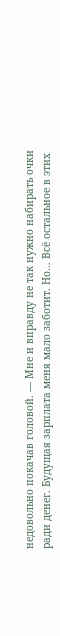недовольно покачав головой. — Мне и вправду не так нужно набирать очки ради денег. Будущая зарплата меня мало заботит. Но… Всё остальное в этих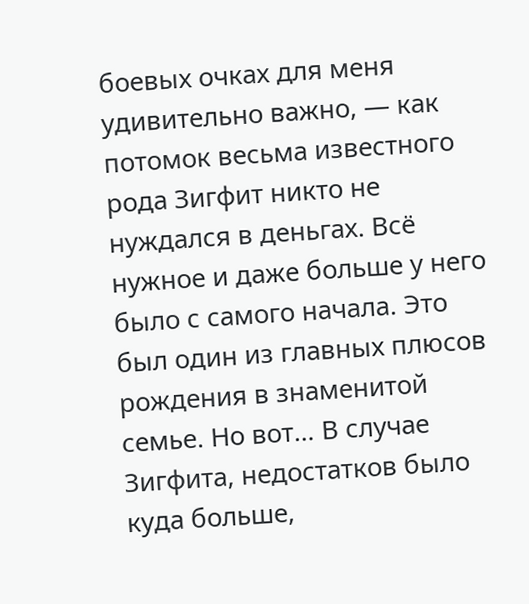боевых очках для меня удивительно важно, — как потомок весьма известного рода Зигфит никто не нуждался в деньгах. Всё нужное и даже больше у него было с самого начала. Это был один из главных плюсов рождения в знаменитой семье. Но вот… В случае Зигфита, недостатков было куда больше,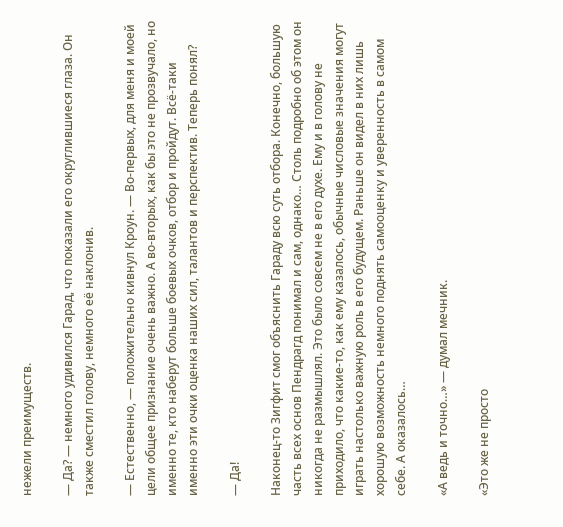нежели преимуществ.

— Да? — немного удивился Гарад, что показали его округлившиеся глаза. Он также сместил голову, немного её наклонив.

— Естественно, — положительно кивнул Кроун. — Во-первых, для меня и моей цели общее признание очень важно. А во-вторых, как бы это не прозвучало, но именно те, кто наберут больше боевых очков, отбор и пройдут. Всё-таки именно эти очки оценка наших сил, талантов и перспектив. Теперь понял?

— Да!

Наконец-то Зигфит смог объяснить Гараду всю суть отбора. Конечно, большую часть всех основ Пендрагд понимал и сам, однако… Столь подробно об этом он никогда не размышлял. Это было совсем не в его духе. Ему и в голову не приходило, что какие-то, как ему казалось, обычные числовые значения могут играть настолько важную роль в его будущем. Раньше он видел в них лишь хорошую возможность немного поднять самооценку и уверенность в самом себе. А оказалось…

«А ведь и точно…» — думал мечник.

«Это же не просто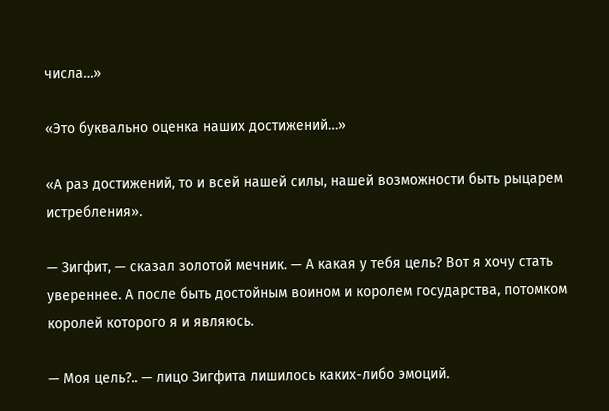числа…»

«Это буквально оценка наших достижений…»

«А раз достижений, то и всей нашей силы, нашей возможности быть рыцарем истребления».

— Зигфит, — сказал золотой мечник. — А какая у тебя цель? Вот я хочу стать увереннее. А после быть достойным воином и королем государства, потомком королей которого я и являюсь.

— Моя цель?.. — лицо Зигфита лишилось каких-либо эмоций.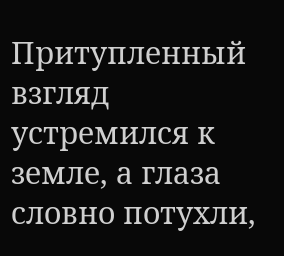Притупленный взгляд устремился к земле, а глаза словно потухли,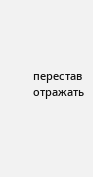перестав отражать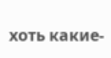хоть какие-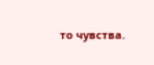то чувства.